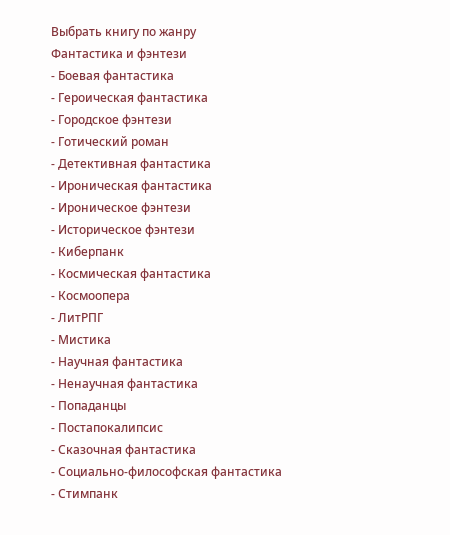Выбрать книгу по жанру
Фантастика и фэнтези
- Боевая фантастика
- Героическая фантастика
- Городское фэнтези
- Готический роман
- Детективная фантастика
- Ироническая фантастика
- Ироническое фэнтези
- Историческое фэнтези
- Киберпанк
- Космическая фантастика
- Космоопера
- ЛитРПГ
- Мистика
- Научная фантастика
- Ненаучная фантастика
- Попаданцы
- Постапокалипсис
- Сказочная фантастика
- Социально-философская фантастика
- Стимпанк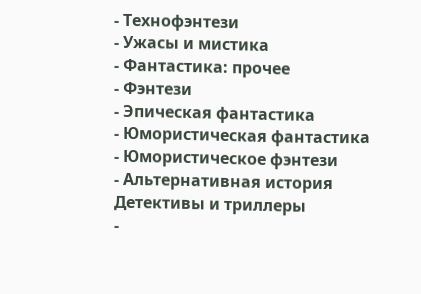- Технофэнтези
- Ужасы и мистика
- Фантастика: прочее
- Фэнтези
- Эпическая фантастика
- Юмористическая фантастика
- Юмористическое фэнтези
- Альтернативная история
Детективы и триллеры
-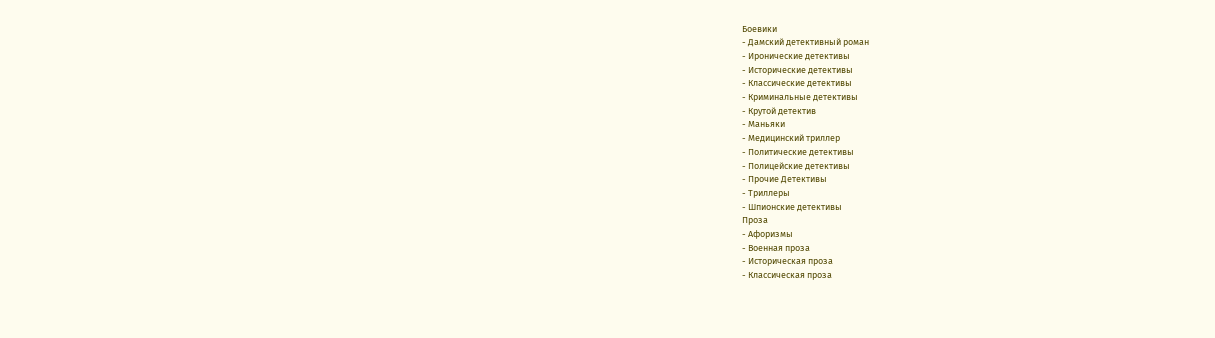Боевики
- Дамский детективный роман
- Иронические детективы
- Исторические детективы
- Классические детективы
- Криминальные детективы
- Крутой детектив
- Маньяки
- Медицинский триллер
- Политические детективы
- Полицейские детективы
- Прочие Детективы
- Триллеры
- Шпионские детективы
Проза
- Афоризмы
- Военная проза
- Историческая проза
- Классическая проза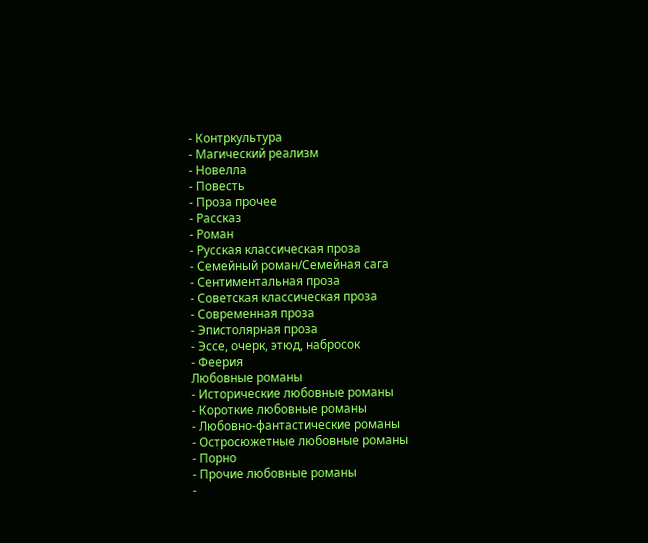- Контркультура
- Магический реализм
- Новелла
- Повесть
- Проза прочее
- Рассказ
- Роман
- Русская классическая проза
- Семейный роман/Семейная сага
- Сентиментальная проза
- Советская классическая проза
- Современная проза
- Эпистолярная проза
- Эссе, очерк, этюд, набросок
- Феерия
Любовные романы
- Исторические любовные романы
- Короткие любовные романы
- Любовно-фантастические романы
- Остросюжетные любовные романы
- Порно
- Прочие любовные романы
-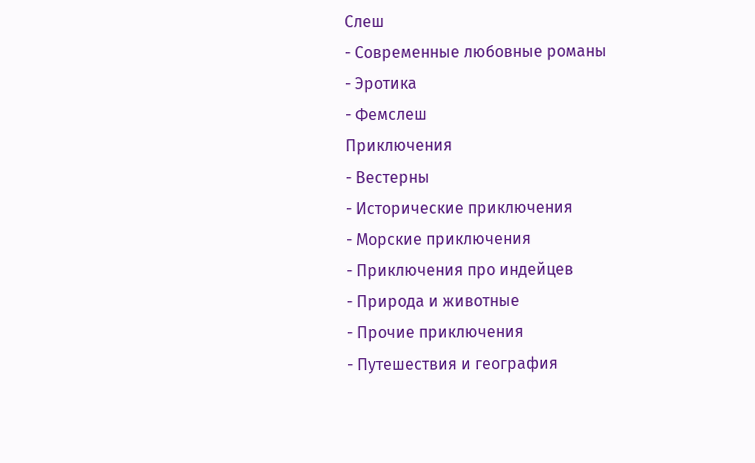Слеш
- Современные любовные романы
- Эротика
- Фемслеш
Приключения
- Вестерны
- Исторические приключения
- Морские приключения
- Приключения про индейцев
- Природа и животные
- Прочие приключения
- Путешествия и география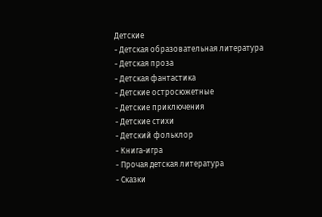Детские
- Детская образовательная литература
- Детская проза
- Детская фантастика
- Детские остросюжетные
- Детские приключения
- Детские стихи
- Детский фольклор
- Книга-игра
- Прочая детская литература
- Сказки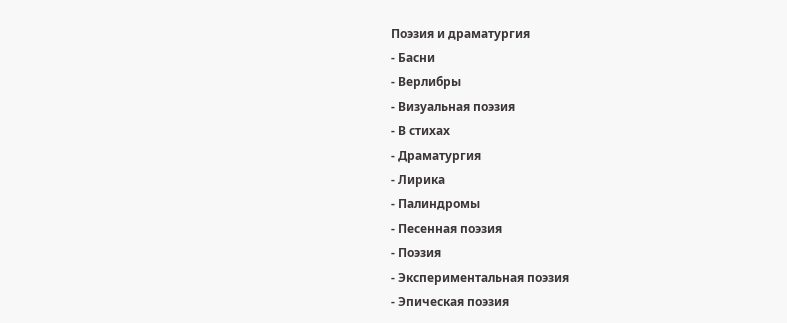Поэзия и драматургия
- Басни
- Верлибры
- Визуальная поэзия
- В стихах
- Драматургия
- Лирика
- Палиндромы
- Песенная поэзия
- Поэзия
- Экспериментальная поэзия
- Эпическая поэзия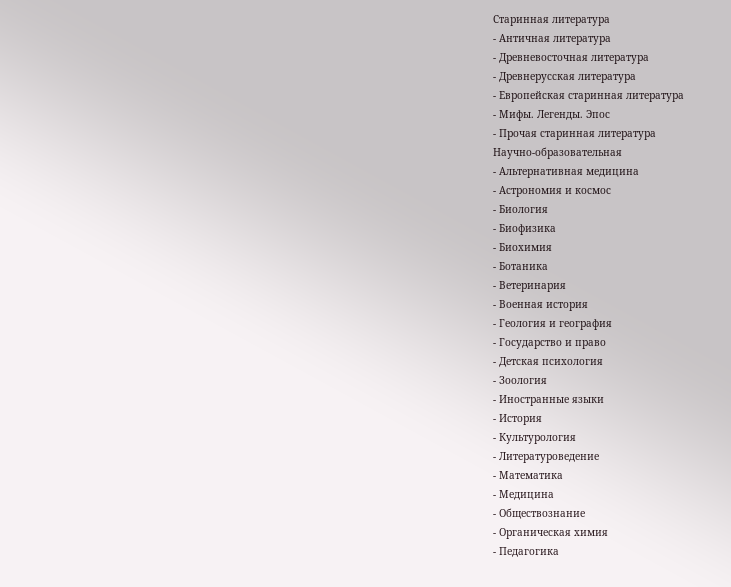Старинная литература
- Античная литература
- Древневосточная литература
- Древнерусская литература
- Европейская старинная литература
- Мифы. Легенды. Эпос
- Прочая старинная литература
Научно-образовательная
- Альтернативная медицина
- Астрономия и космос
- Биология
- Биофизика
- Биохимия
- Ботаника
- Ветеринария
- Военная история
- Геология и география
- Государство и право
- Детская психология
- Зоология
- Иностранные языки
- История
- Культурология
- Литературоведение
- Математика
- Медицина
- Обществознание
- Органическая химия
- Педагогика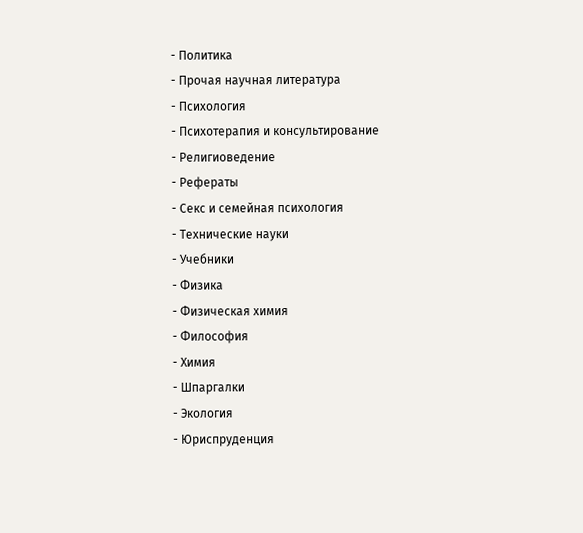- Политика
- Прочая научная литература
- Психология
- Психотерапия и консультирование
- Религиоведение
- Рефераты
- Секс и семейная психология
- Технические науки
- Учебники
- Физика
- Физическая химия
- Философия
- Химия
- Шпаргалки
- Экология
- Юриспруденция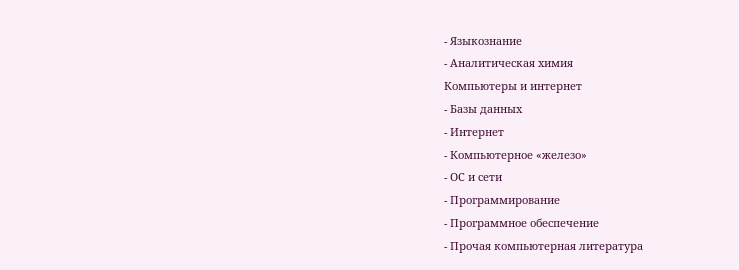- Языкознание
- Аналитическая химия
Компьютеры и интернет
- Базы данных
- Интернет
- Компьютерное «железо»
- ОС и сети
- Программирование
- Программное обеспечение
- Прочая компьютерная литература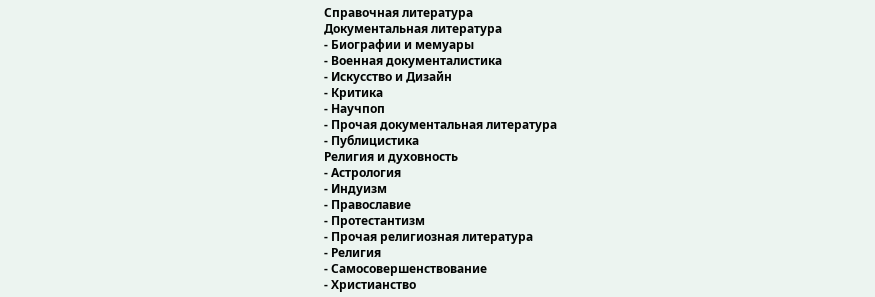Справочная литература
Документальная литература
- Биографии и мемуары
- Военная документалистика
- Искусство и Дизайн
- Критика
- Научпоп
- Прочая документальная литература
- Публицистика
Религия и духовность
- Астрология
- Индуизм
- Православие
- Протестантизм
- Прочая религиозная литература
- Религия
- Самосовершенствование
- Христианство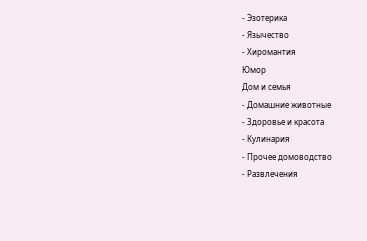- Эзотерика
- Язычество
- Хиромантия
Юмор
Дом и семья
- Домашние животные
- Здоровье и красота
- Кулинария
- Прочее домоводство
- Развлечения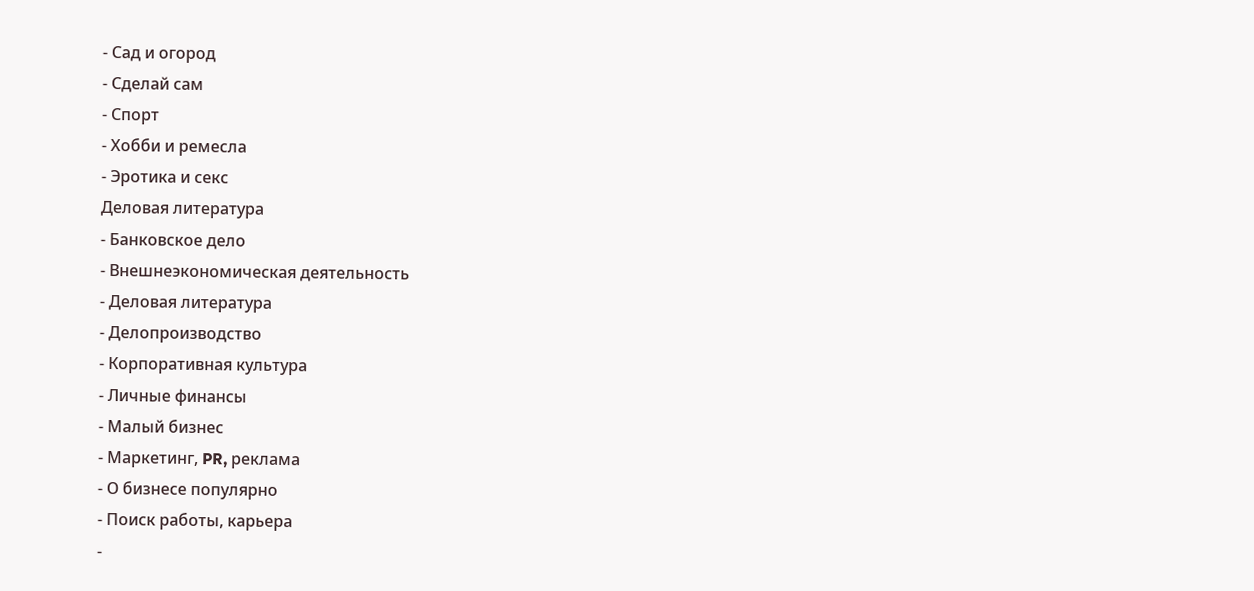- Сад и огород
- Сделай сам
- Спорт
- Хобби и ремесла
- Эротика и секс
Деловая литература
- Банковское дело
- Внешнеэкономическая деятельность
- Деловая литература
- Делопроизводство
- Корпоративная культура
- Личные финансы
- Малый бизнес
- Маркетинг, PR, реклама
- О бизнесе популярно
- Поиск работы, карьера
-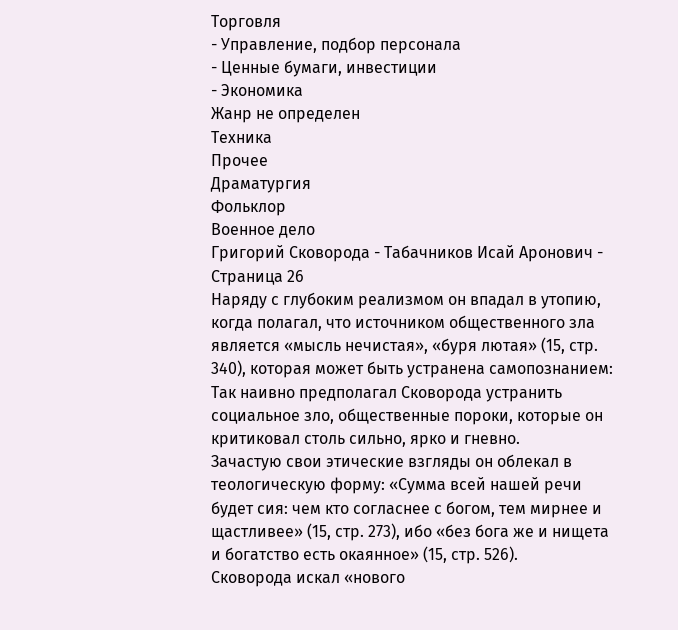Торговля
- Управление, подбор персонала
- Ценные бумаги, инвестиции
- Экономика
Жанр не определен
Техника
Прочее
Драматургия
Фольклор
Военное дело
Григорий Сковорода - Табачников Исай Аронович - Страница 26
Наряду с глубоким реализмом он впадал в утопию, когда полагал, что источником общественного зла является «мысль нечистая», «буря лютая» (15, стр. 340), которая может быть устранена самопознанием:
Так наивно предполагал Сковорода устранить социальное зло, общественные пороки, которые он критиковал столь сильно, ярко и гневно.
Зачастую свои этические взгляды он облекал в теологическую форму: «Сумма всей нашей речи будет сия: чем кто согласнее с богом, тем мирнее и щастливее» (15, стр. 273), ибо «без бога же и нищета и богатство есть окаянное» (15, стр. 526).
Сковорода искал «нового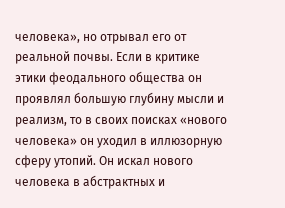человека», но отрывал его от реальной почвы. Если в критике этики феодального общества он проявлял большую глубину мысли и реализм, то в своих поисках «нового человека» он уходил в иллюзорную сферу утопий. Он искал нового человека в абстрактных и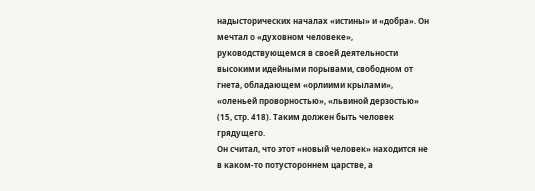надысторических началах «истины» и «добра». Он мечтал о «духовном человеке», руководствующемся в своей деятельности высокими идейными порывами, свободном от гнета, обладающем «орлиими крылами», «оленьей проворностью», «львиной дерзостью» (15, стр. 418). Таким должен быть человек грядущего.
Он считал, что этот «новый человек» находится не в каком-то потустороннем царстве, а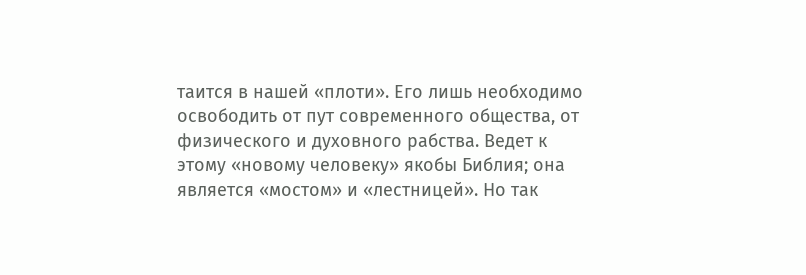таится в нашей «плоти». Его лишь необходимо освободить от пут современного общества, от физического и духовного рабства. Ведет к этому «новому человеку» якобы Библия; она является «мостом» и «лестницей». Но так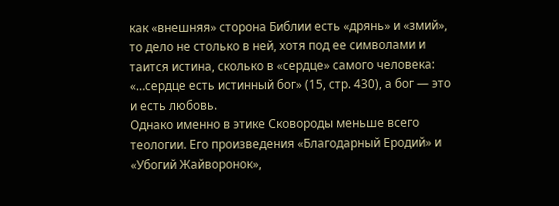как «внешняя» сторона Библии есть «дрянь» и «змий», то дело не столько в ней, хотя под ее символами и таится истина, сколько в «сердце» самого человека: «…сердце есть истинный бог» (15, стр. 430), а бог — это и есть любовь.
Однако именно в этике Сковороды меньше всего теологии. Его произведения «Благодарный Еродий» и «Убогий Жайворонок»,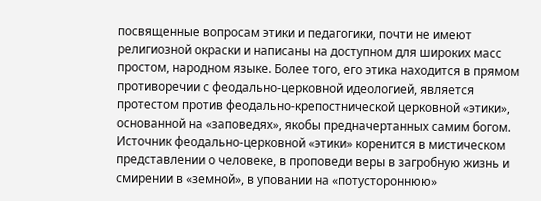посвященные вопросам этики и педагогики, почти не имеют религиозной окраски и написаны на доступном для широких масс простом, народном языке. Более того, его этика находится в прямом противоречии с феодально-церковной идеологией, является протестом против феодально-крепостнической церковной «этики», основанной на «заповедях», якобы предначертанных самим богом.
Источник феодально-церковной «этики» коренится в мистическом представлении о человеке, в проповеди веры в загробную жизнь и смирении в «земной», в уповании на «потустороннюю»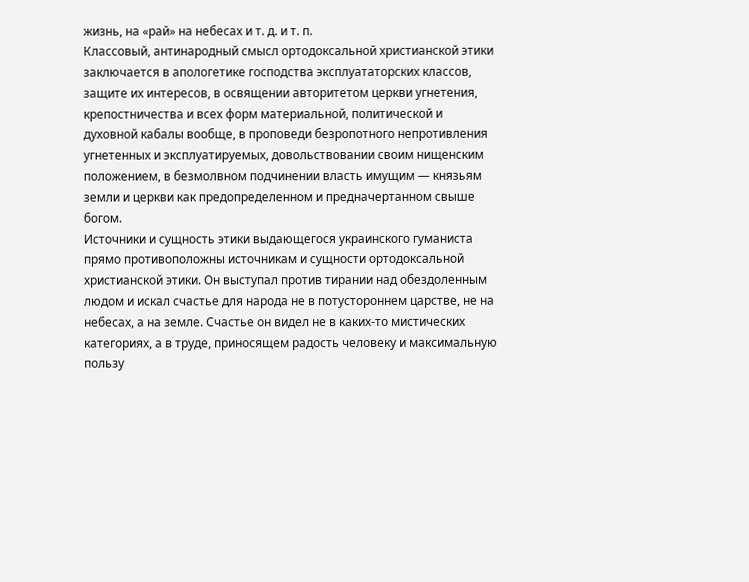жизнь, на «рай» на небесах и т. д. и т. п.
Классовый, антинародный смысл ортодоксальной христианской этики заключается в апологетике господства эксплуататорских классов, защите их интересов, в освящении авторитетом церкви угнетения, крепостничества и всех форм материальной, политической и духовной кабалы вообще, в проповеди безропотного непротивления угнетенных и эксплуатируемых, довольствовании своим нищенским положением, в безмолвном подчинении власть имущим — князьям земли и церкви как предопределенном и предначертанном свыше богом.
Источники и сущность этики выдающегося украинского гуманиста прямо противоположны источникам и сущности ортодоксальной христианской этики. Он выступал против тирании над обездоленным людом и искал счастье для народа не в потустороннем царстве, не на небесах, а на земле. Счастье он видел не в каких-то мистических категориях, а в труде, приносящем радость человеку и максимальную пользу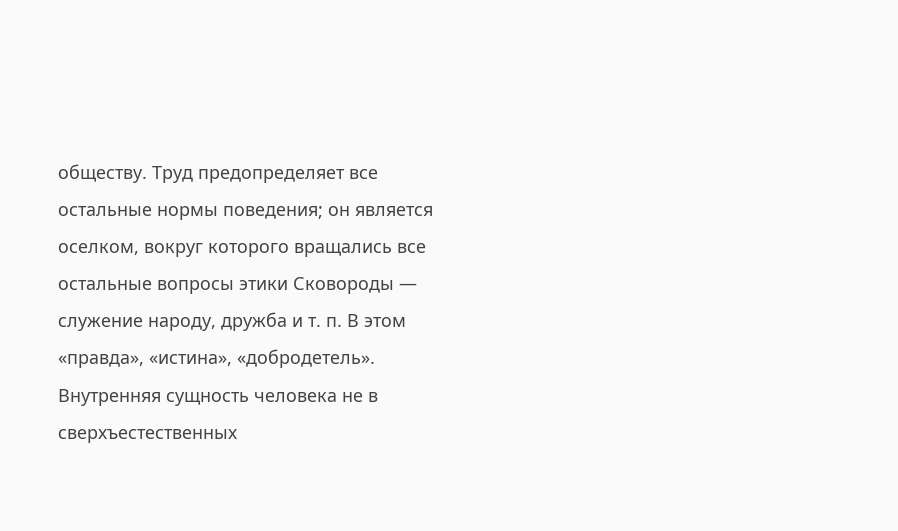обществу. Труд предопределяет все остальные нормы поведения; он является оселком, вокруг которого вращались все остальные вопросы этики Сковороды — служение народу, дружба и т. п. В этом «правда», «истина», «добродетель». Внутренняя сущность человека не в сверхъестественных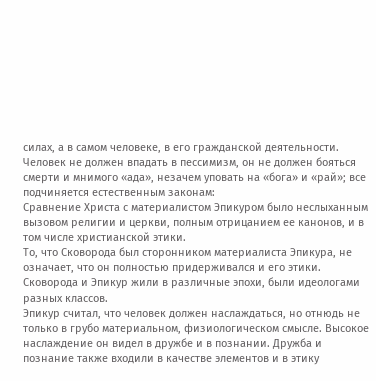силах, а в самом человеке, в его гражданской деятельности. Человек не должен впадать в пессимизм, он не должен бояться смерти и мнимого «ада», незачем уповать на «бога» и «рай»; все подчиняется естественным законам:
Сравнение Христа с материалистом Эпикуром было неслыханным вызовом религии и церкви, полным отрицанием ее канонов, и в том числе христианской этики.
То, что Сковорода был сторонником материалиста Эпикура, не означает, что он полностью придерживался и его этики. Сковорода и Эпикур жили в различные эпохи, были идеологами разных классов.
Эпикур считал, что человек должен наслаждаться, но отнюдь не только в грубо материальном, физиологическом смысле. Высокое наслаждение он видел в дружбе и в познании. Дружба и познание также входили в качестве элементов и в этику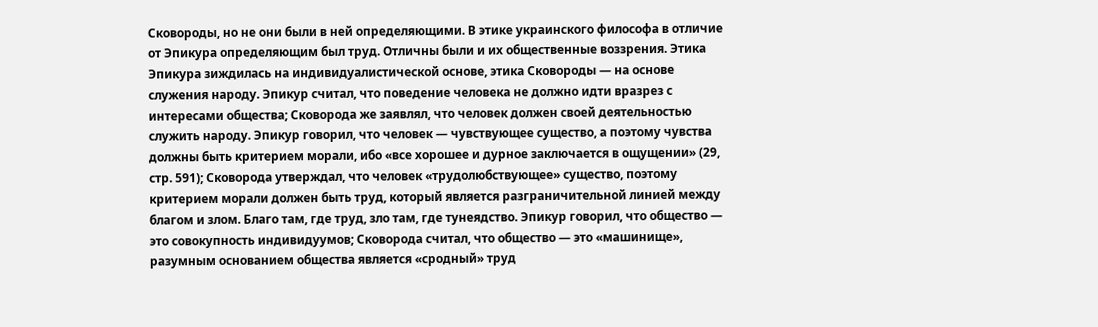Сковороды, но не они были в ней определяющими. В этике украинского философа в отличие от Эпикура определяющим был труд. Отличны были и их общественные воззрения. Этика Эпикура зиждилась на индивидуалистической основе, этика Сковороды — на основе служения народу. Эпикур считал, что поведение человека не должно идти вразрез с интересами общества; Сковорода же заявлял, что человек должен своей деятельностью служить народу. Эпикур говорил, что человек — чувствующее существо, а поэтому чувства должны быть критерием морали, ибо «все хорошее и дурное заключается в ощущении» (29, стр. 591); Сковорода утверждал, что человек «трудолюбствующее» существо, поэтому критерием морали должен быть труд, который является разграничительной линией между благом и злом. Благо там, где труд, зло там, где тунеядство. Эпикур говорил, что общество — это совокупность индивидуумов; Сковорода считал, что общество — это «машинище», разумным основанием общества является «сродный» труд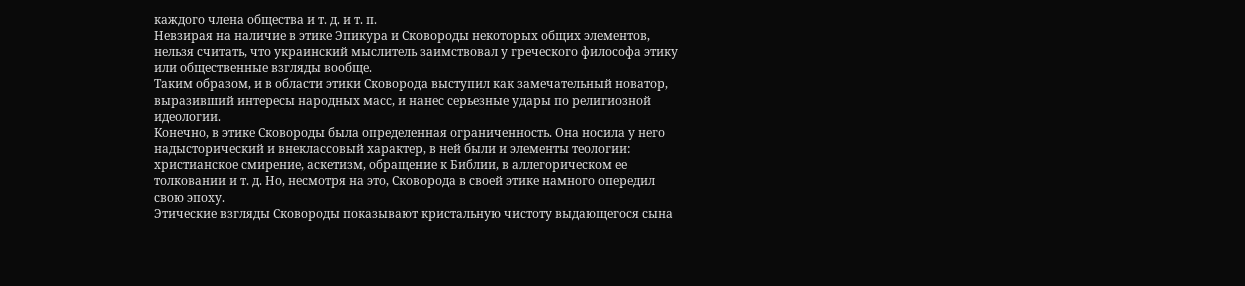каждого члена общества и т. д. и т. п.
Невзирая на наличие в этике Эпикура и Сковороды некоторых общих элементов, нельзя считать, что украинский мыслитель заимствовал у греческого философа этику или общественные взгляды вообще.
Таким образом, и в области этики Сковорода выступил как замечательный новатор, выразивший интересы народных масс, и нанес серьезные удары по религиозной идеологии.
Конечно, в этике Сковороды была определенная ограниченность. Она носила у него надысторический и внеклассовый характер, в ней были и элементы теологии: христианское смирение, аскетизм, обращение к Библии, в аллегорическом ее толковании и т. д. Но, несмотря на это, Сковорода в своей этике намного опередил свою эпоху.
Этические взгляды Сковороды показывают кристальную чистоту выдающегося сына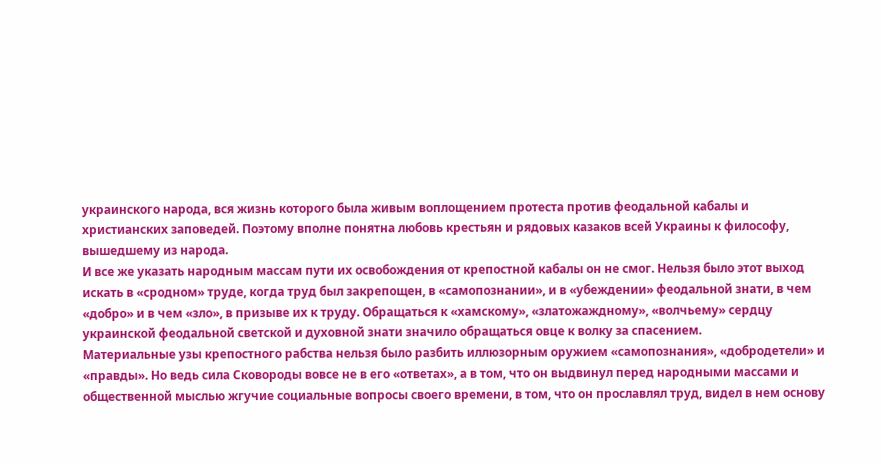украинского народа, вся жизнь которого была живым воплощением протеста против феодальной кабалы и христианских заповедей. Поэтому вполне понятна любовь крестьян и рядовых казаков всей Украины к философу, вышедшему из народа.
И все же указать народным массам пути их освобождения от крепостной кабалы он не смог. Нельзя было этот выход искать в «сродном» труде, когда труд был закрепощен, в «самопознании», и в «убеждении» феодальной знати, в чем «добро» и в чем «зло», в призыве их к труду. Обращаться к «хамскому», «златожаждному», «волчьему» сердцу украинской феодальной светской и духовной знати значило обращаться овце к волку за спасением.
Материальные узы крепостного рабства нельзя было разбить иллюзорным оружием «самопознания», «добродетели» и «правды». Но ведь сила Сковороды вовсе не в его «ответах», а в том, что он выдвинул перед народными массами и общественной мыслью жгучие социальные вопросы своего времени, в том, что он прославлял труд, видел в нем основу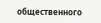общественного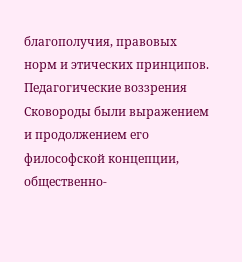благополучия, правовых норм и этических принципов.
Педагогические воззрения Сковороды были выражением и продолжением его философской концепции, общественно-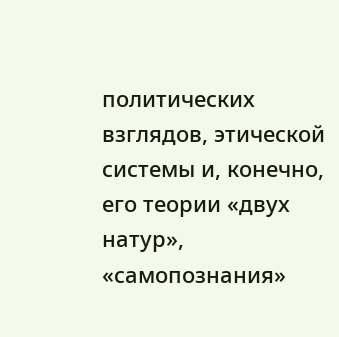политических взглядов, этической системы и, конечно, его теории «двух натур», «самопознания»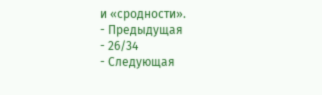и «сродности».
- Предыдущая
- 26/34
- Следующая